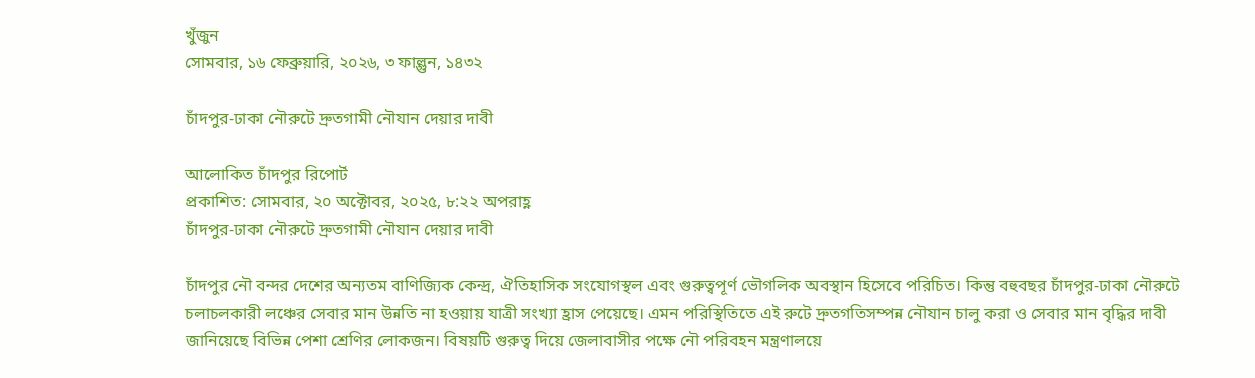খুঁজুন
সোমবার, ১৬ ফেব্রুয়ারি, ২০২৬, ৩ ফাল্গুন, ১৪৩২

চাঁদপুর-ঢাকা নৌরুটে দ্রুতগামী নৌযান দেয়ার দাবী

আলোকিত চাঁদপুর রিপোর্ট
প্রকাশিত: সোমবার, ২০ অক্টোবর, ২০২৫, ৮:২২ অপরাহ্ণ
চাঁদপুর-ঢাকা নৌরুটে দ্রুতগামী নৌযান দেয়ার দাবী

চাঁদপুর নৌ বন্দর দেশের অন্যতম বাণিজ্যিক কেন্দ্র, ঐতিহাসিক সংযোগস্থল এবং গুরুত্বপূর্ণ ভৌগলিক অবস্থান হিসেবে পরিচিত। কিন্তু বহুবছর চাঁদপুর-ঢাকা নৌরুটে চলাচলকারী লঞ্চের সেবার মান উন্নতি না হওয়ায় যাত্রী সংখ্যা হ্রাস পেয়েছে। এমন পরিস্থিতিতে এই রুটে দ্রুতগতিসম্পন্ন নৌযান চালু করা ও সেবার মান বৃদ্ধির দাবী জানিয়েছে বিভিন্ন পেশা শ্রেণির লোকজন। বিষয়টি গুরুত্ব দিয়ে জেলাবাসীর পক্ষে নৌ পরিবহন মন্ত্রণালয়ে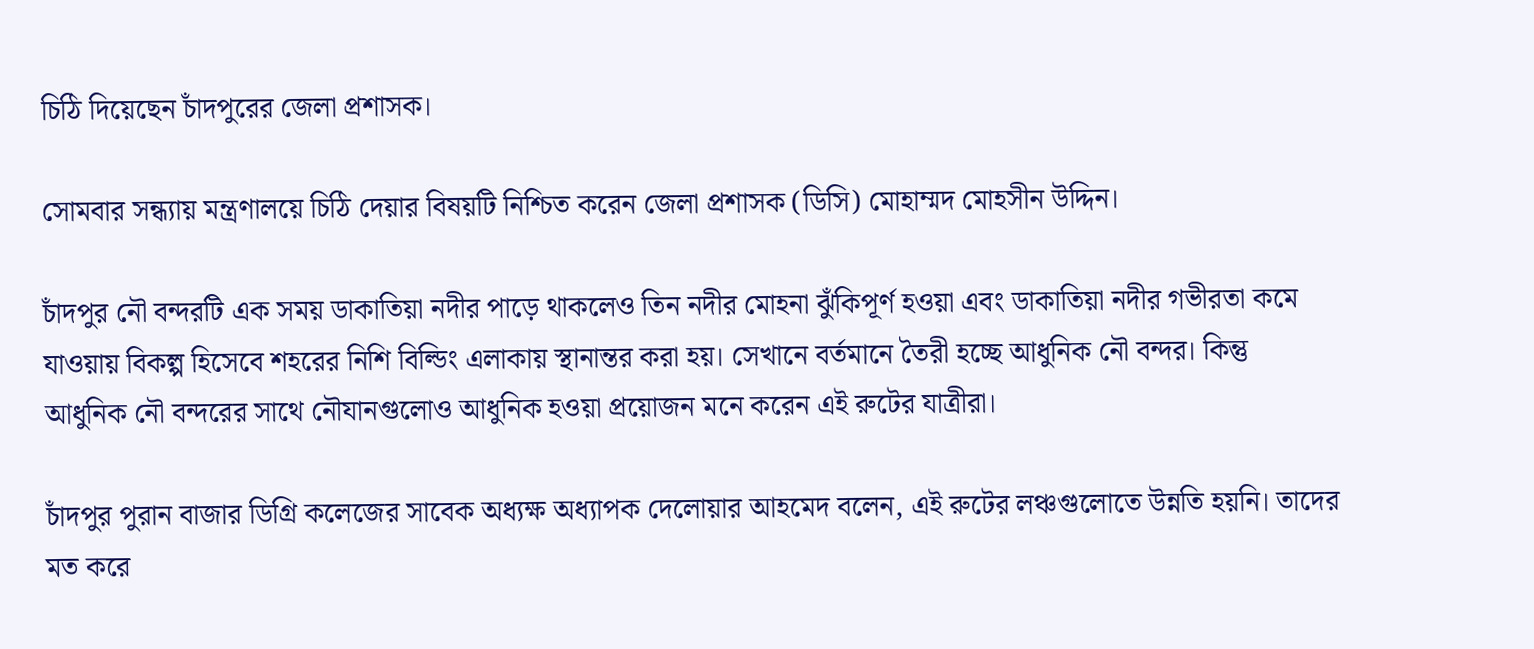চিঠি দিয়েছেন চাঁদপুরের জেলা প্রশাসক।

সোমবার সন্ধ্যায় মন্ত্রণালয়ে চিঠি দেয়ার বিষয়টি নিশ্চিত করেন জেলা প্রশাসক (ডিসি) মোহাম্মদ মোহসীন উদ্দিন।

চাঁদপুর নৌ বন্দরটি এক সময় ডাকাতিয়া নদীর পাড়ে থাকলেও তিন নদীর মোহনা ঝুঁকিপূর্ণ হওয়া এবং ডাকাতিয়া নদীর গভীরতা কমে যাওয়ায় বিকল্প হিসেবে শহরের নিশি বিল্ডিং এলাকায় স্থানান্তর করা হয়। সেখানে বর্তমানে তৈরী হচ্ছে আধুনিক নৌ বন্দর। কিন্তু আধুনিক নৌ বন্দরের সাথে নৌযানগুলোও আধুনিক হওয়া প্রয়োজন মনে করেন এই রুটের যাত্রীরা।

চাঁদপুর পুরান বাজার ডিগ্রি কলেজের সাবেক অধ্যক্ষ অধ্যাপক দেলোয়ার আহমেদ বলেন, এই রুটের লঞ্চগুলোতে উন্নতি হয়নি। তাদের মত করে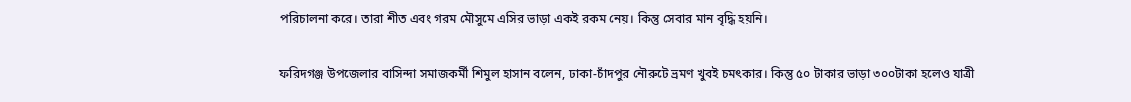পরিচালনা করে। তারা শীত এবং গরম মৌসুমে এসির ভাড়া একই রকম নেয়। কিন্তু সেবার মান বৃদ্ধি হয়নি।

ফরিদগঞ্জ উপজেলার বাসিন্দা সমাজকর্মী শিমুল হাসান বলেন, ঢাকা-চাঁদপুর নৌরুটে ভ্রমণ খুবই চমৎকার। কিন্তু ৫০ টাকার ভাড়া ৩০০টাকা হলেও যাত্রী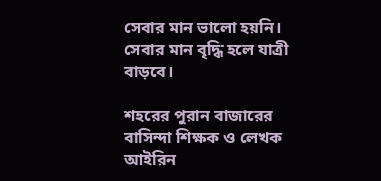সেবার মান ভালো হয়নি। সেবার মান বৃদ্ধি হলে যাত্রী বাড়বে।

শহরের পুরান বাজারের বাসিন্দা শিক্ষক ও লেখক আইরিন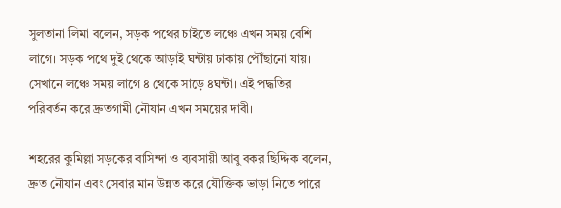সুলতানা লিমা বলেন, সড়ক পথের চাইতে লঞ্চে এখন সময় বেশি লাগে। সড়ক পথে দুই থেকে আড়াই ঘন্টায় ঢাকায় পৌঁছানো যায়। সেখানে লঞ্চে সময় লাগে ৪ থেকে সাড়ে ৪ঘন্টা। এই পদ্ধতির পরিবর্তন করে দ্রুতগামী নৌযান এখন সময়ের দাবী।

শহরের কুমিল্লা সড়কের বাসিন্দা ও ব্যবসায়ী আবু বকর ছিদ্দিক বলেন, দ্রুত নৌযান এবং সেবার মান উন্নত করে যৌক্তিক ভাড়া নিতে পারে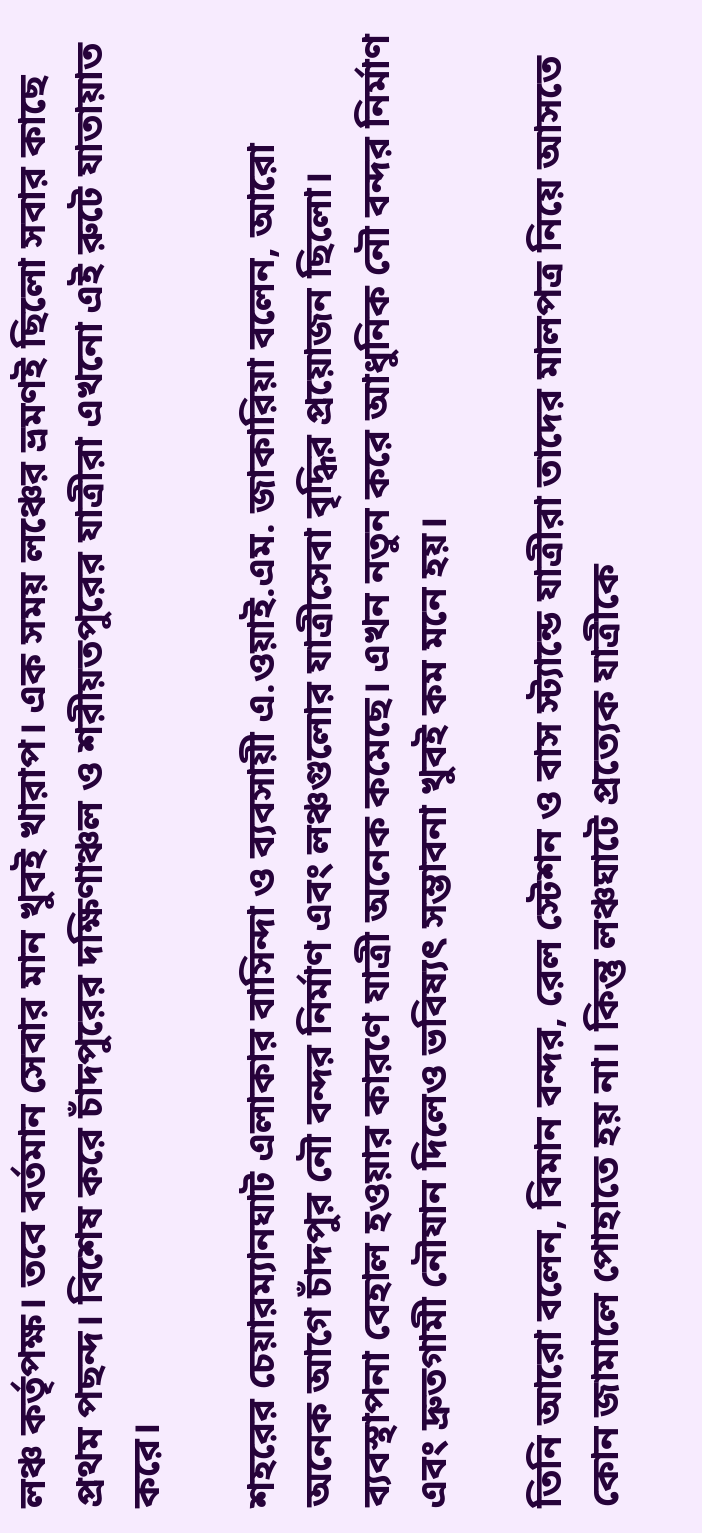লঞ্চ কর্তৃপক্ষ। তবে বর্তমান সেবার মান খুবই খারাপ। এক সময় লঞ্চের ভ্রমণই ছিলো সবার কাছে প্রথম পছন্দ। বিশেষ করে চাঁদপুরের দক্ষিণাঞ্চল ও শরীয়তপুরের যাত্রীরা এখনো এই রুটে যাতায়াত করে।

শহরের চেয়ারম্যানঘাট এলাকার বাসিন্দা ও ব্যবসায়ী এ.ওয়াই.এম. জাকারিয়া বলেন, আরো অনেক আগে চাঁদপুর নৌ বন্দর নির্মাণ এবং লঞ্চগুলোর যাত্রীসেবা বৃদ্ধির প্রয়োজন ছিলো। ব্যবস্থাপনা বেহাল হওয়ার কারণে যাত্রী অনেক কমেছে। এখন নতুন করে আধুনিক নৌ বন্দর নির্মাণ এবং দ্রুতগামী নৌযান দিলেও ভবিষ্যৎ সম্ভাবনা খুবই কম মনে হয়।

তিনি আরো বলেন, বিমান বন্দর, রেল স্টেশন ও বাস স্ট্যান্ডে যাত্রীরা তাদের মালপত্র নিয়ে আসতে কোন জামালে পোহাতে হয় না। কিন্তু লঞ্চঘাটে প্রত্যেক যাত্রীকে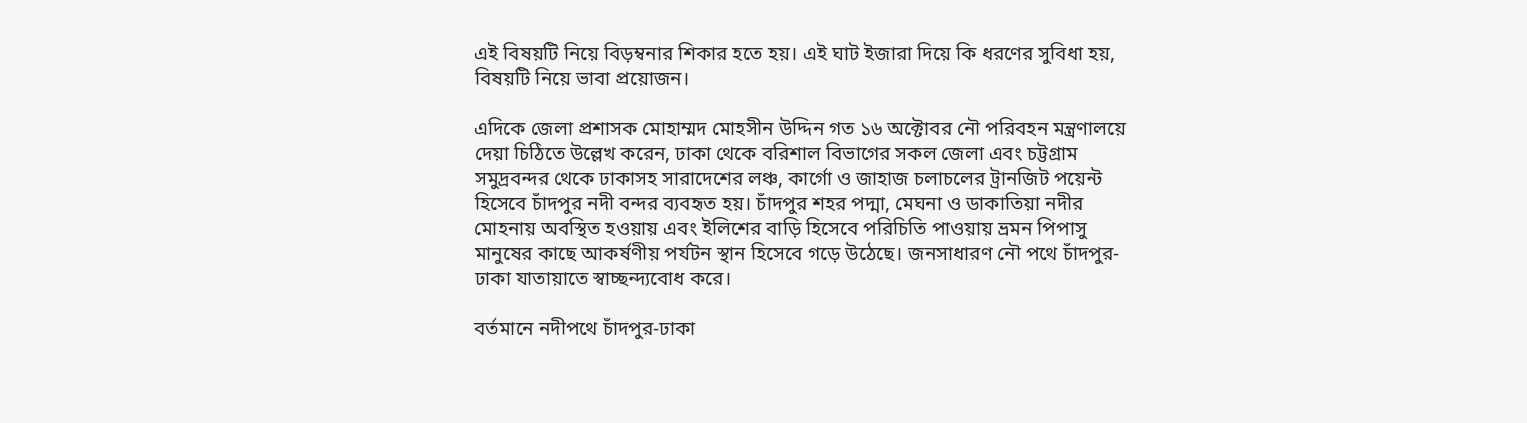এই বিষয়টি নিয়ে বিড়ম্বনার শিকার হতে হয়। এই ঘাট ইজারা দিয়ে কি ধরণের সুবিধা হয়, বিষয়টি নিয়ে ভাবা প্রয়োজন।

এদিকে জেলা প্রশাসক মোহাম্মদ মোহসীন উদ্দিন গত ১৬ অক্টোবর নৌ পরিবহন মন্ত্রণালয়ে দেয়া চিঠিতে উল্লেখ করেন, ঢাকা থেকে বরিশাল বিভাগের সকল জেলা এবং চট্টগ্রাম সমুদ্রবন্দর থেকে ঢাকাসহ সারাদেশের লঞ্চ, কার্গো ও জাহাজ চলাচলের ট্রানজিট পয়েন্ট হিসেবে চাঁদপুর নদী বন্দর ব্যবহৃত হয়। চাঁদপুর শহর পদ্মা, মেঘনা ও ডাকাতিয়া নদীর মোহনায় অবস্থিত হওয়ায় এবং ইলিশের বাড়ি হিসেবে পরিচিতি পাওয়ায় ভ্রমন পিপাসু মানুষের কাছে আকর্ষণীয় পর্যটন স্থান হিসেবে গড়ে উঠেছে। জনসাধারণ নৌ পথে চাঁদপুর-ঢাকা যাতায়াতে স্বাচ্ছন্দ্যবোধ করে।

বর্তমানে নদীপথে চাঁদপুর-ঢাকা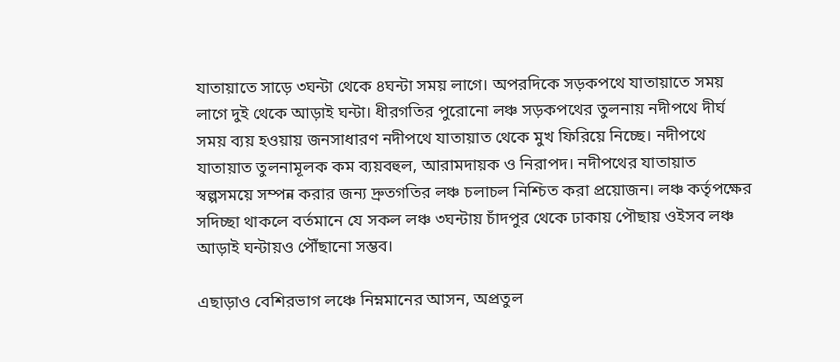যাতায়াতে সাড়ে ৩ঘন্টা থেকে ৪ঘন্টা সময় লাগে। অপরদিকে সড়কপথে যাতায়াতে সময় লাগে দুই থেকে আড়াই ঘন্টা। ধীরগতির পুরোনো লঞ্চ সড়কপথের তুলনায় নদীপথে দীর্ঘ সময় ব্যয় হওয়ায় জনসাধারণ নদীপথে যাতায়াত থেকে মুখ ফিরিয়ে নিচ্ছে। নদীপথে যাতায়াত তুলনামূলক কম ব্যয়বহুল, আরামদায়ক ও নিরাপদ। নদীপথের যাতায়াত স্বল্পসময়ে সম্পন্ন করার জন্য দ্রুতগতির লঞ্চ চলাচল নিশ্চিত করা প্রয়োজন। লঞ্চ কর্তৃপক্ষের সদিচ্ছা থাকলে বর্তমানে যে সকল লঞ্চ ৩ঘন্টায় চাঁদপুর থেকে ঢাকায় পৌছায় ওইসব লঞ্চ আড়াই ঘন্টায়ও পৌঁছানো সম্ভব।

এছাড়াও বেশিরভাগ লঞ্চে নিম্নমানের আসন, অপ্রতুল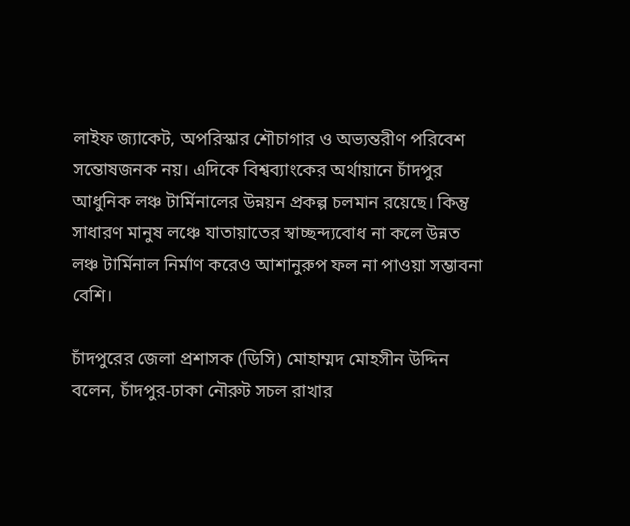লাইফ জ্যাকেট, অপরিস্কার শৌচাগার ও অভ্যন্তরীণ পরিবেশ সন্তোষজনক নয়। এদিকে বিশ্বব্যাংকের অর্থায়ানে চাঁদপুর আধুনিক লঞ্চ টার্মিনালের উন্নয়ন প্রকল্প চলমান রয়েছে। কিন্তু সাধারণ মানুষ লঞ্চে যাতায়াতের স্বাচ্ছন্দ্যবোধ না কলে উন্নত লঞ্চ টার্মিনাল নির্মাণ করেও আশানুরুপ ফল না পাওয়া সম্ভাবনা বেশি।

চাঁদপুরের জেলা প্রশাসক (ডিসি) মোহাম্মদ মোহসীন উদ্দিন বলেন, চাঁদপুর-ঢাকা নৌরুট সচল রাখার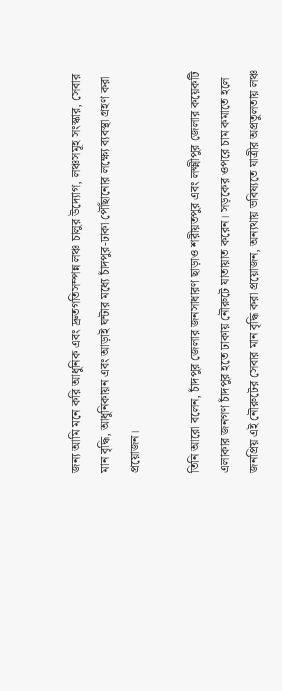জন্য আমি মনে করি আধুনিক এবং দ্রুতগতিসম্পন্ন লঞ্চ চালুর উদ্যোগ, লঞ্চসমূহ সংস্কার, সেবার মান বৃদ্ধি, আধুনিকায়ন এবং আড়াই ঘন্টার মধ্যে চাঁদপুর-ঢাকা পৌঁছানোর লক্ষ্যে ব্যবস্থা গ্রহণ করা প্রয়োজন।

তিনি আরো বলেন, চাঁদপুর জেলার জনসাধারণ ছাড়াও শরীয়তপুর এবং লক্ষ্মীপুর জেলার কয়েকটি এলাকার জনগণ চাঁদপুর হতে ঢাকায় নৌরুটে যাতায়াত করেন। সড়কের ওপরে চাম কমাতে হলে জনপ্রিয় এই নৌরুটের সেবার মান বৃদ্ধি করা প্রয়োজন, অন্যথায় ভবিষ্যতে যাত্রীর অপ্রতুলতায় লঞ্চ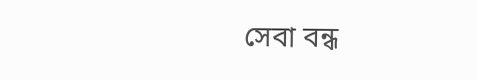সেবা বন্ধ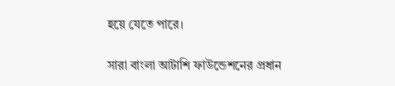হয়ে যেতে পারে।

সারা বাংলা আটাশি ফাউন্ডেশনের প্রধান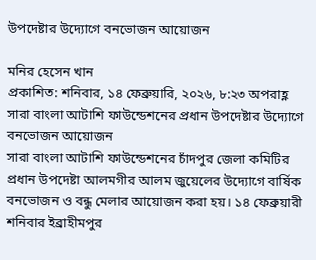উপদেষ্টার উদ্যোগে বনভোজন আয়োজন

মনির হেসেন খান
প্রকাশিত: শনিবার, ১৪ ফেব্রুয়ারি, ২০২৬, ৮:২৩ অপরাহ্ণ
সারা বাংলা আটাশি ফাউন্ডেশনের প্রধান উপদেষ্টার উদ্যোগে বনভোজন আয়োজন
সারা বাংলা আটাশি ফাউন্ডেশনের চাঁদপুর জেলা কমিটির প্রধান উপদেষ্টা আলমগীর আলম জুয়েলের উদ্যোগে বার্ষিক বনভোজন ও বন্ধু মেলার আয়োজন করা হয়। ১৪ ফেব্রুয়ারী শনিবার ইব্রাহীমপুর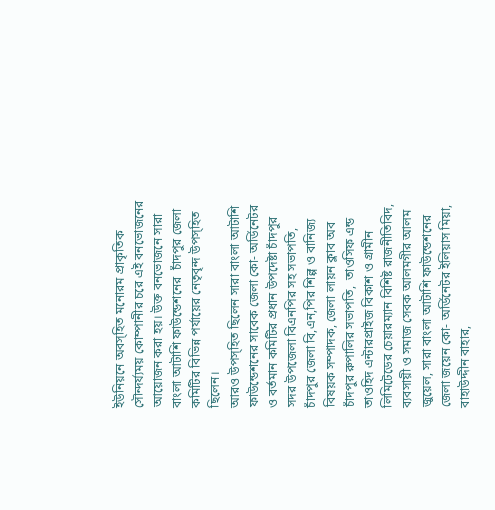ইউনিয়নে অবস্হিত মনোরম প্রাকৃতিক সৌন্দর্য্যময় কোম্পানীর চরে এই বনভোজনের আয়োজন করা হয়। উক্ত বনভোজনে সারা বাংলা আটাশি ফাউন্ডেশনের  চাঁদপুর জেলা কমিটির বিভিন্ন পর্যায়ের নেতৃবৃন্দ উপস্হিত ছিলেন।
আরও উপস্হিত ছিলেন সারা বাংলা আটাশি ফাউন্ডেশনের সাবেক জেলা কো- অর্ডিনেটর ও বর্তমান কমিটির প্রধান উপদেষ্টা চাঁদপুর সদর উপজেলা বিএনপির সহ সভাপতি, চাঁদপুর জেলা বি,এন,পির শিল্প ও বানিজ্য বিষয়ক সম্পাদক, জেলা লায়ন ক্লাব অব চাঁদপুর রুপালির সভাপতি,  তাওসিফ এন্ড তাওহিদ এন্টারপ্রাইজ বিকাশ ও গ্রামীন লিমিটেডের চেয়ারম্যান বিশিষ্ট রাজনীতিবিদ,  ব্যবসায়ী ও সমাজ সেবক আলমগীর আলম জুয়েল, সারা বাংলা আটাশি ফাউন্ডেশনের জেলা জয়েন কো- অর্ডিনেটর ইলিয়াস মিয়া, বাহাউদ্দীন বাহার,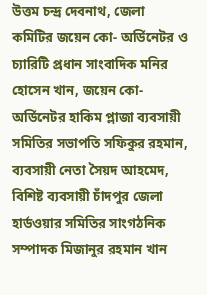উত্তম চন্দ্র দেবনাথ, জেলা কমিটির জয়েন কো- অর্ডিনেটর ও চ্যারিটি প্রধান সাংবাদিক মনির হোসেন খান, জয়েন কো- অর্ডিনেটর হাকিম প্লাজা ব্যবসায়ী সমিতির সভাপতি সফিকুর রহমান, ব্যবসায়ী নেতা সৈয়দ আহমেদ, বিশিষ্ট ব্যবসায়ী চাঁদপুর জেলা হার্ডওয়ার সমিতির সাংগঠনিক সম্পাদক মিজানুর রহমান খান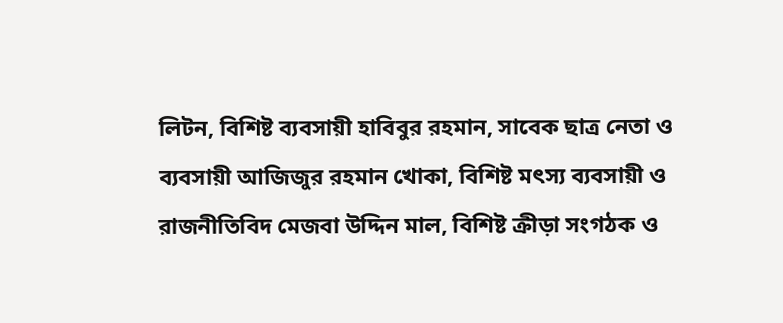লিটন, বিশিষ্ট ব্যবসায়ী হাবিবুর রহমান, সাবেক ছাত্র নেতা ও ব্যবসায়ী আজিজুর রহমান খোকা, বিশিষ্ট মৎস্য ব্যবসায়ী ও রাজনীতিবিদ মেজবা উদ্দিন মাল, বিশিষ্ট ক্রীড়া সংগঠক ও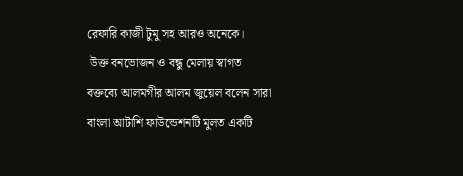রেফারি কাজী টুমু সহ আরও অনেকে।
 উক্ত বনভোজন ও বন্ধু মেলায় স্বাগত বক্তব্যে আলমগীর আলম জুয়েল বলেন সারা বাংলা আটাশি ফাউন্ডেশনটি মুলত একটি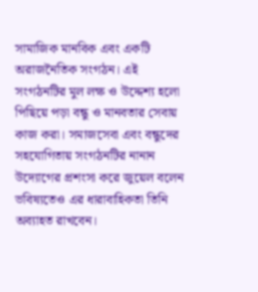সামাজিক মানবিক এবং একটি অরাজনৈতিক সংগঠন। এই সংগঠনটির মুল লক্ষ ও উদ্দেশ্য হলো পিছিয়ে পড়া বন্ধু ও মানবতার সেবায় কাজ করা। সমাজসেবা এবং বন্ধুদের সহযোগিতায় সংগঠনটির নানান উদ্যোগের প্রশংসা করে জুয়েল বলেন ভবিষ্যতেও এর ধারাবাহিকতা তিনি অব্যাহত রাখবেন।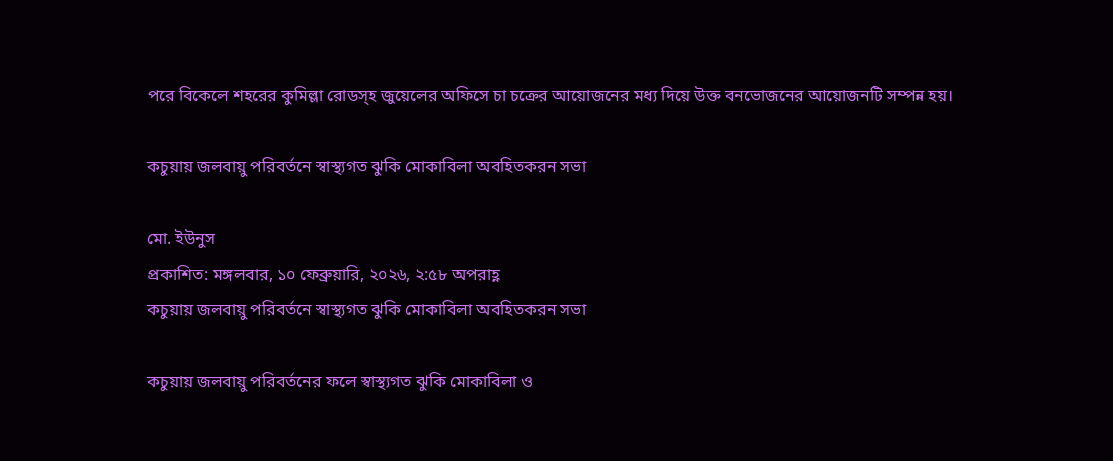পরে বিকেলে শহরের কুমিল্লা রোডস্হ জুয়েলের অফিসে চা চক্রের আয়োজনের মধ্য দিয়ে উক্ত বনভোজনের আয়োজনটি সম্পন্ন হয়।

কচুয়ায় জলবায়ু পরিবর্তনে স্বাস্থ্যগত ঝুকি মোকাবিলা অবহিতকরন সভা

মো. ইউনুস
প্রকাশিত: মঙ্গলবার, ১০ ফেব্রুয়ারি, ২০২৬, ২:৫৮ অপরাহ্ণ
কচুয়ায় জলবায়ু পরিবর্তনে স্বাস্থ্যগত ঝুকি মোকাবিলা অবহিতকরন সভা

কচুয়ায় জলবায়ু পরিবর্তনের ফলে স্বাস্থ্যগত ঝুকি মোকাবিলা ও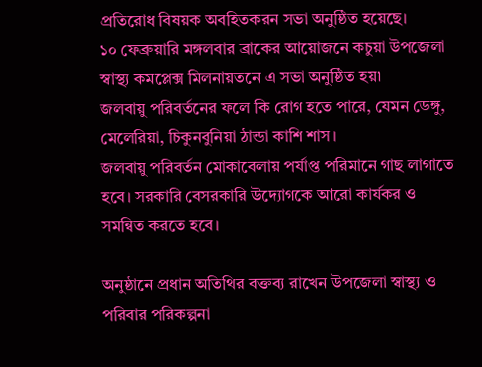প্রতিরোধ বিষয়ক অবহিতকরন সভা অনুষ্ঠিত হয়েছে।
১০ ফেব্রুয়ারি মঙ্গলবার ব্রাকের আয়োজনে কচুয়া উপজেলা স্বাস্থ্য কমপ্লেক্স মিলনায়তনে এ সভা অনুষ্ঠিত হয়৷
জলবায়ু পরিবর্তনের ফলে কি রোগ হতে পারে, যেমন ডেঙ্গু, মেলেরিয়া, চিকুনবুনিয়া ঠান্ডা কাশি শাস।
জলবায়ু পরিবর্তন মোকাবেলায় পর্যাপ্ত পরিমানে গাছ লাগাতে হবে। সরকারি বেসরকারি উদ্যোগকে আরো কার্যকর ও সমন্বিত করতে হবে।

অনুষ্ঠানে প্রধান অতিথির বক্তব্য রাখেন উপজেলা স্বাস্থ্য ও পরিবার পরিকল্পনা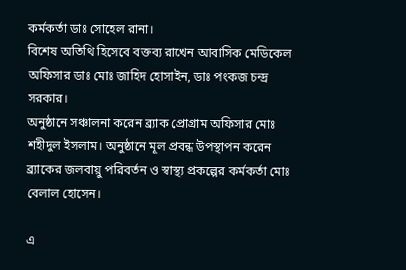কর্মকর্তা ডাঃ সোহেল রানা।
বিশেষ অতিথি হিসেবে বক্তব্য রাখেন আবাসিক মেডিকেল অফিসার ডাঃ মোঃ জাহিদ হোসাইন, ডাঃ পংকজ চন্দ্র সরকার।
অনুষ্ঠানে সঞ্চালনা করেন ব্র্যাক প্রোগ্রাম অফিসার মোঃ শহীদুল ইসলাম। অনুষ্ঠানে মূল প্রবন্ধ উপস্থাপন করেন ব্র্যাকের জলবায়ু পরিবর্তন ও স্বাস্থ্য প্রকল্পের কর্মকর্তা মোঃ বেলাল হোসেন।

এ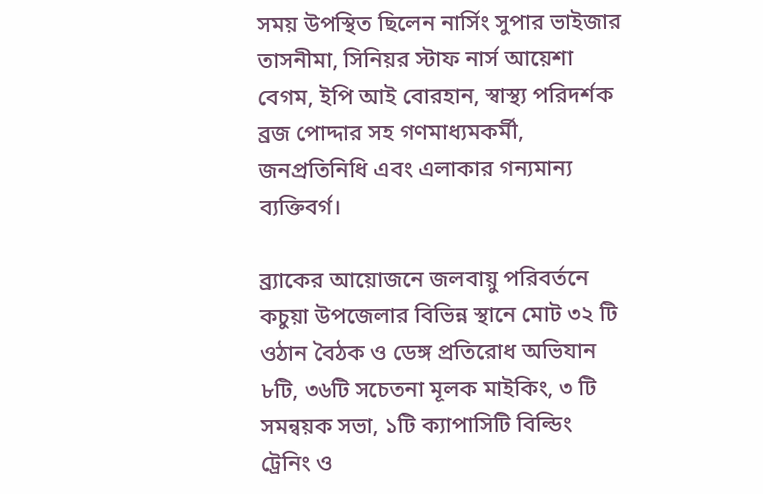সময় উপস্থিত ছিলেন নার্সিং সুপার ভাইজার তাসনীমা, সিনিয়র স্টাফ নার্স আয়েশা বেগম, ইপি আই বোরহান, স্বাস্থ্য পরিদর্শক ব্রজ পোদ্দার সহ গণমাধ্যমকর্মী, জনপ্রতিনিধি এবং এলাকার গন্যমান্য ব্যক্তিবর্গ।

ব্র্যাকের আয়োজনে জলবায়ু পরিবর্তনে কচুয়া উপজেলার বিভিন্ন স্থানে মোট ৩২ টি ওঠান বৈঠক ও ডেঙ্গ প্রতিরোধ অভিযান ৮টি, ৩৬টি সচেতনা মূলক মাইকিং, ৩ টি সমন্বয়ক সভা, ১টি ক্যাপাসিটি বিল্ডিং ট্রেনিং ও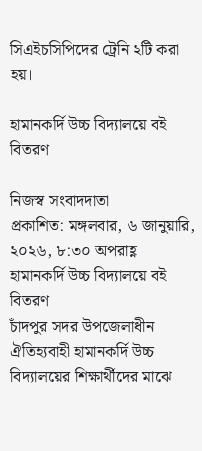সিএইচসিপিদের ট্রেনি ২টি করা হয়।

হামানকর্দি উচ্চ বিদ্যালয়ে বই বিতরণ

নিজস্ব সংবাদদাতা
প্রকাশিত: মঙ্গলবার, ৬ জানুয়ারি, ২০২৬, ৮:৩০ অপরাহ্ণ
হামানকর্দি উচ্চ বিদ্যালয়ে বই বিতরণ
চাঁদপুর সদর উপজেলাধীন ঐতিহ্যবাহী হামানকর্দি উচ্চ বিদ্যালয়ের শিক্ষার্থীদের মাঝে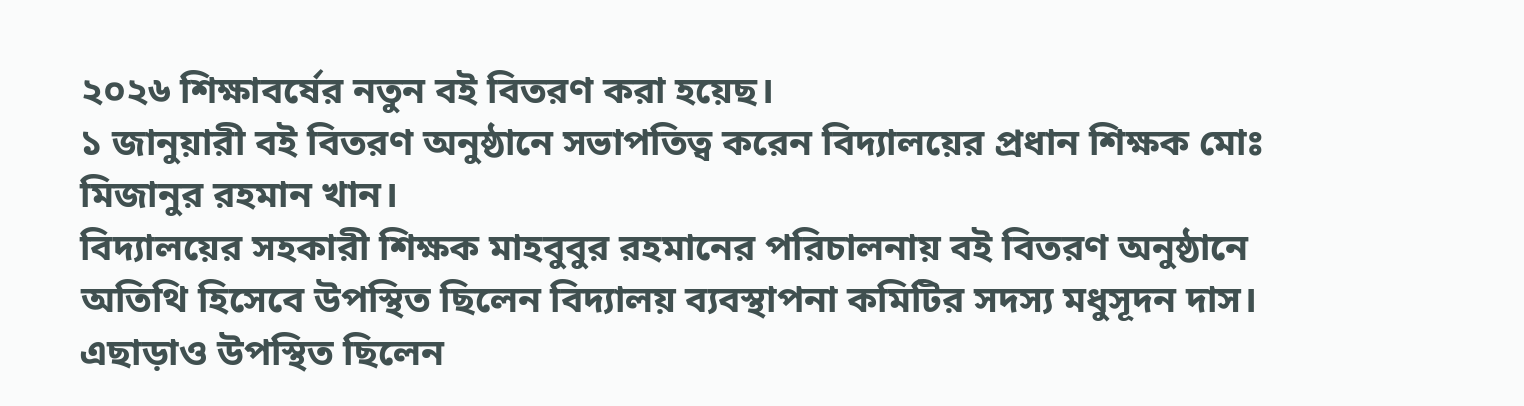২০২৬ শিক্ষাবর্ষের নতুন বই বিতরণ করা হয়েছ।
১ জানুয়ারী বই বিতরণ অনুষ্ঠানে সভাপতিত্ব করেন বিদ্যালয়ের প্রধান শিক্ষক মোঃ মিজানুর রহমান খান।
বিদ্যালয়ের সহকারী শিক্ষক মাহবুবুর রহমানের পরিচালনায় বই বিতরণ অনুষ্ঠানে অতিথি হিসেবে উপস্থিত ছিলেন বিদ্যালয় ব্যবস্থাপনা কমিটির সদস্য মধুসূদন দাস।
এছাড়াও উপস্থিত ছিলেন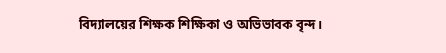বিদ্যালয়ের শিক্ষক শিক্ষিকা ও অভিভাবক বৃন্দ।